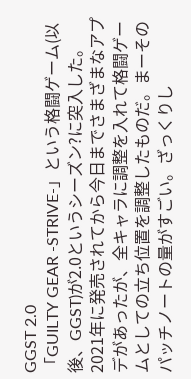GGST 2.0
「GUILTY GEAR -STRIVE-」という格闘ゲーム(以後、GGST)が2.0というシーズン?に突入した。2021年に発売されてから今日までさまざまなアプデがあったが、全キャラに調整を入れて格闘ゲームとしての立ち位置を調整したものだ。まーそのパッチノートの量がすごい。ざっくりし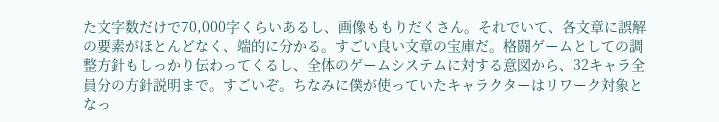た文字数だけで70,000字くらいあるし、画像ももりだくさん。それでいて、各文章に誤解の要素がほとんどなく、端的に分かる。すごい良い文章の宝庫だ。格闘ゲームとしての調整方針もしっかり伝わってくるし、全体のゲームシステムに対する意図から、32キャラ全員分の方針説明まで。すごいぞ。ちなみに僕が使っていたキャラクターはリワーク対象となっ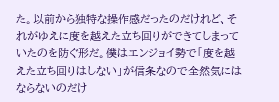た。以前から独特な操作感だったのだけれど、それがゆえに度を越えた立ち回りができてしまっていたのを防ぐ形だ。僕はエンジョイ勢で「度を越えた立ち回りはしない」が信条なので全然気にはならないのだけ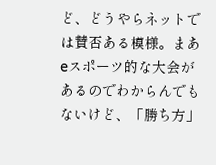ど、どうやらネットでは賛否ある模様。まあeスポーツ的な大会があるのでわからんでもないけど、「勝ち方」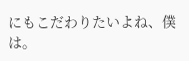にもこだわりたいよね、僕は。